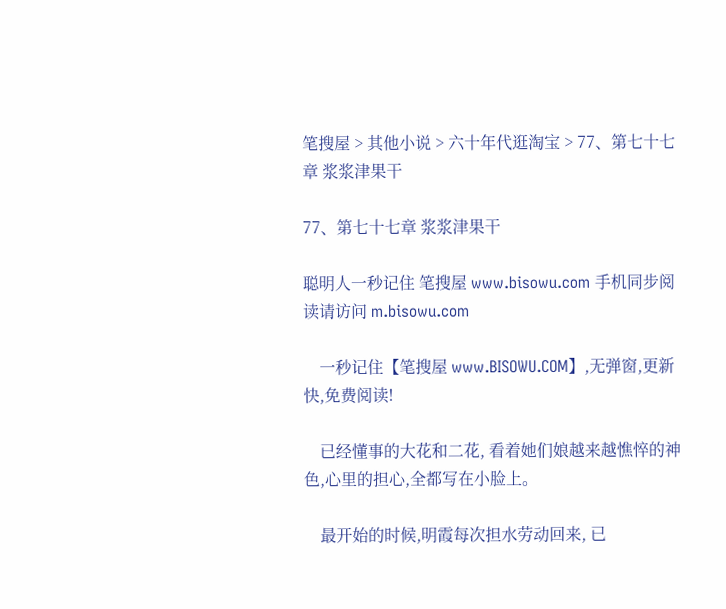笔搜屋 > 其他小说 > 六十年代逛淘宝 > 77、第七十七章 浆浆津果干

77、第七十七章 浆浆津果干

聪明人一秒记住 笔搜屋 www.bisowu.com 手机同步阅读请访问 m.bisowu.com

    一秒记住【笔搜屋 www.BISOWU.COM】,无弹窗,更新快,免费阅读!

    已经懂事的大花和二花, 看着她们娘越来越憔悴的神色,心里的担心,全都写在小脸上。

    最开始的时候,明霞每次担水劳动回来, 已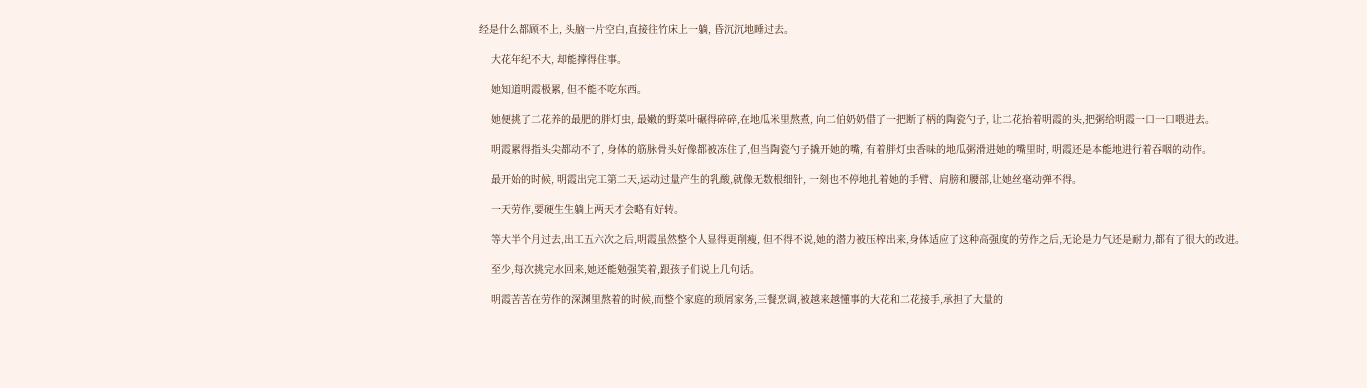经是什么都顾不上, 头脑一片空白,直接往竹床上一躺, 昏沉沉地睡过去。

    大花年纪不大, 却能撑得住事。

    她知道明霞极累, 但不能不吃东西。

    她便挑了二花养的最肥的胖灯虫, 最嫩的野菜叶碾得碎碎,在地瓜米里熬煮, 向二伯奶奶借了一把断了柄的陶瓷勺子, 让二花抬着明霞的头,把粥给明霞一口一口喂进去。

    明霞累得指头尖都动不了, 身体的筋脉骨头好像都被冻住了,但当陶瓷勺子撬开她的嘴, 有着胖灯虫香味的地瓜粥滑进她的嘴里时, 明霞还是本能地进行着吞咽的动作。

    最开始的时候, 明霞出完工第二天,运动过量产生的乳酸,就像无数根细针, 一刻也不停地扎着她的手臂、肩膀和腰部,让她丝毫动弹不得。

    一天劳作,要硬生生躺上两天才会略有好转。

    等大半个月过去,出工五六次之后,明霞虽然整个人显得更削瘦, 但不得不说,她的潜力被压榨出来,身体适应了这种高强度的劳作之后,无论是力气还是耐力,都有了很大的改进。

    至少,每次挑完水回来,她还能勉强笑着,跟孩子们说上几句话。

    明霞苦苦在劳作的深渊里熬着的时候,而整个家庭的琐屑家务,三餐烹调,被越来越懂事的大花和二花接手,承担了大量的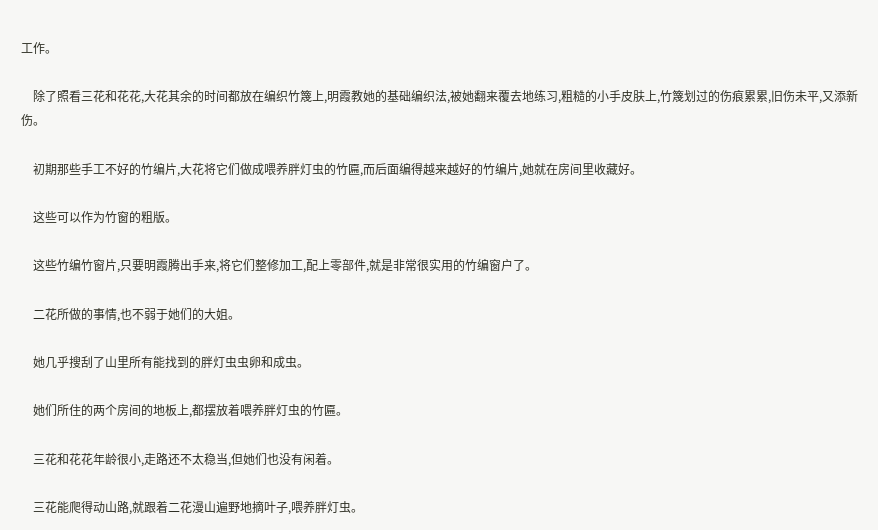工作。

    除了照看三花和花花,大花其余的时间都放在编织竹篾上,明霞教她的基础编织法,被她翻来覆去地练习,粗糙的小手皮肤上,竹篾划过的伤痕累累,旧伤未平,又添新伤。

    初期那些手工不好的竹编片,大花将它们做成喂养胖灯虫的竹匾,而后面编得越来越好的竹编片,她就在房间里收藏好。

    这些可以作为竹窗的粗版。

    这些竹编竹窗片,只要明霞腾出手来,将它们整修加工,配上零部件,就是非常很实用的竹编窗户了。

    二花所做的事情,也不弱于她们的大姐。

    她几乎搜刮了山里所有能找到的胖灯虫虫卵和成虫。

    她们所住的两个房间的地板上,都摆放着喂养胖灯虫的竹匾。

    三花和花花年龄很小,走路还不太稳当,但她们也没有闲着。

    三花能爬得动山路,就跟着二花漫山遍野地摘叶子,喂养胖灯虫。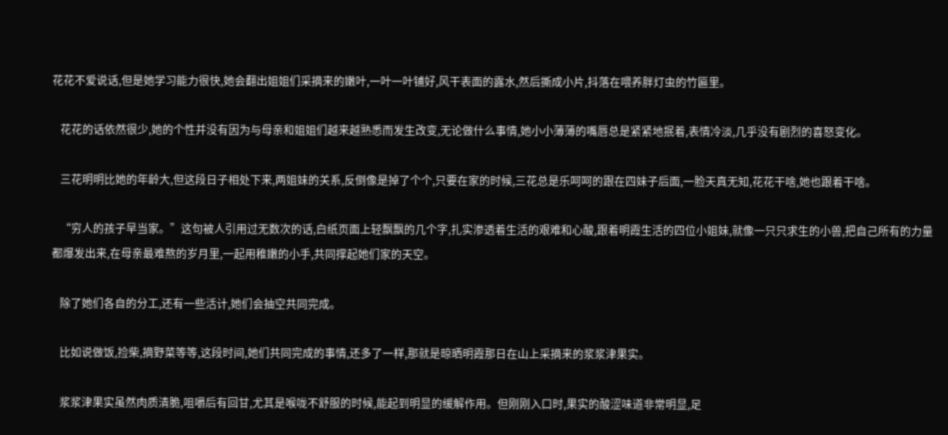花花不爱说话,但是她学习能力很快,她会翻出姐姐们采摘来的嫩叶,一叶一叶铺好,风干表面的露水,然后撕成小片,抖落在喂养胖灯虫的竹匾里。

    花花的话依然很少,她的个性并没有因为与母亲和姐姐们越来越熟悉而发生改变,无论做什么事情,她小小薄薄的嘴唇总是紧紧地抿着,表情冷淡,几乎没有剧烈的喜怒变化。

    三花明明比她的年龄大,但这段日子相处下来,两姐妹的关系,反倒像是掉了个个,只要在家的时候,三花总是乐呵呵的跟在四妹子后面,一脸天真无知,花花干啥,她也跟着干啥。

    “穷人的孩子早当家。”这句被人引用过无数次的话,白纸页面上轻飘飘的几个字,扎实渗透着生活的艰难和心酸,跟着明霞生活的四位小姐妹,就像一只只求生的小兽,把自己所有的力量都爆发出来,在母亲最难熬的岁月里,一起用稚嫩的小手,共同撑起她们家的天空。

    除了她们各自的分工,还有一些活计,她们会抽空共同完成。

    比如说做饭,捡柴,摘野菜等等,这段时间,她们共同完成的事情,还多了一样,那就是晾晒明霞那日在山上采摘来的浆浆津果实。

    浆浆津果实虽然肉质清脆,咀嚼后有回甘,尤其是喉咙不舒服的时候,能起到明显的缓解作用。但刚刚入口时,果实的酸涩味道非常明显,足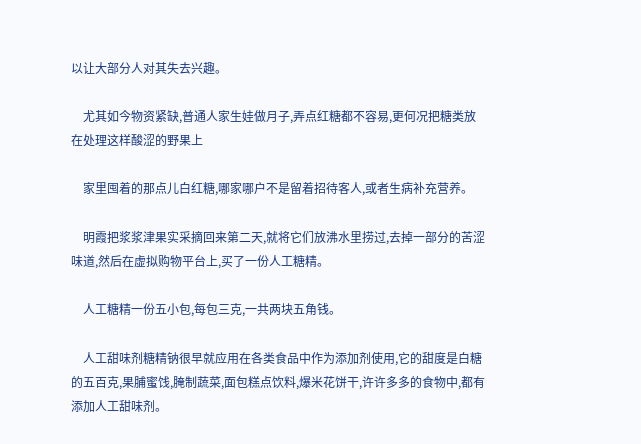以让大部分人对其失去兴趣。

    尤其如今物资紧缺,普通人家生娃做月子,弄点红糖都不容易,更何况把糖类放在处理这样酸涩的野果上

    家里囤着的那点儿白红糖,哪家哪户不是留着招待客人,或者生病补充营养。

    明霞把浆浆津果实采摘回来第二天,就将它们放沸水里捞过,去掉一部分的苦涩味道,然后在虚拟购物平台上,买了一份人工糖精。

    人工糖精一份五小包,每包三克,一共两块五角钱。

    人工甜味剂糖精钠很早就应用在各类食品中作为添加剂使用,它的甜度是白糖的五百克,果脯蜜饯,腌制蔬菜,面包糕点饮料,爆米花饼干,许许多多的食物中,都有添加人工甜味剂。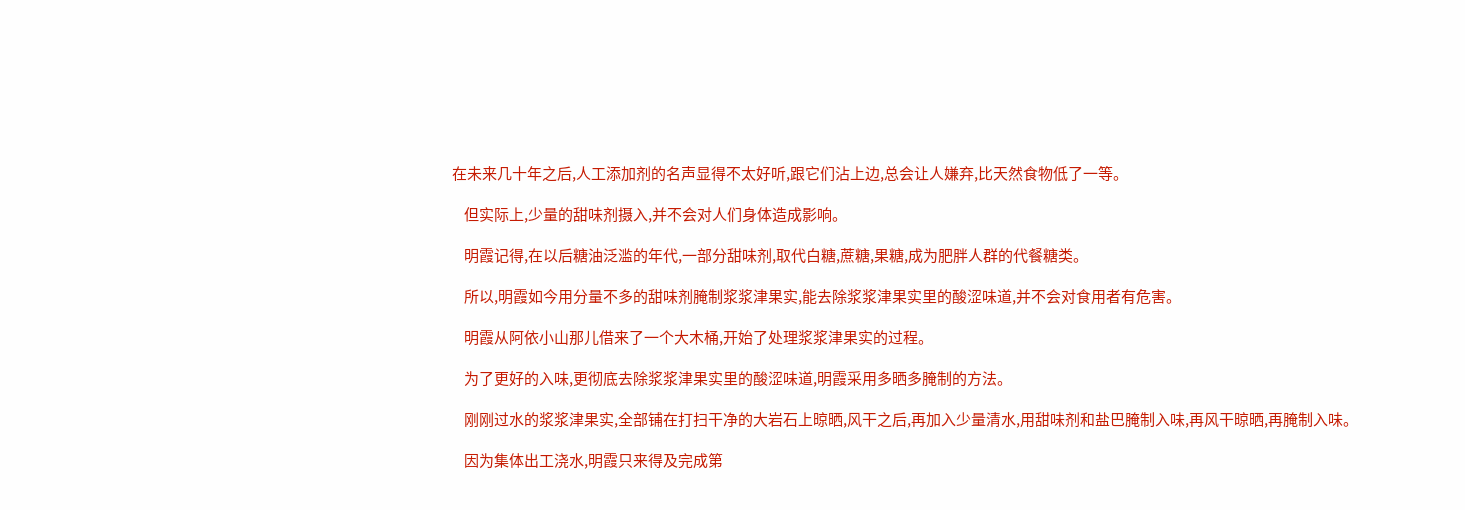在未来几十年之后,人工添加剂的名声显得不太好听,跟它们沾上边,总会让人嫌弃,比天然食物低了一等。

    但实际上,少量的甜味剂摄入,并不会对人们身体造成影响。

    明霞记得,在以后糖油泛滥的年代,一部分甜味剂,取代白糖,蔗糖,果糖,成为肥胖人群的代餐糖类。

    所以,明霞如今用分量不多的甜味剂腌制浆浆津果实,能去除浆浆津果实里的酸涩味道,并不会对食用者有危害。

    明霞从阿依小山那儿借来了一个大木桶,开始了处理浆浆津果实的过程。

    为了更好的入味,更彻底去除浆浆津果实里的酸涩味道,明霞采用多晒多腌制的方法。

    刚刚过水的浆浆津果实,全部铺在打扫干净的大岩石上晾晒,风干之后,再加入少量清水,用甜味剂和盐巴腌制入味,再风干晾晒,再腌制入味。

    因为集体出工浇水,明霞只来得及完成第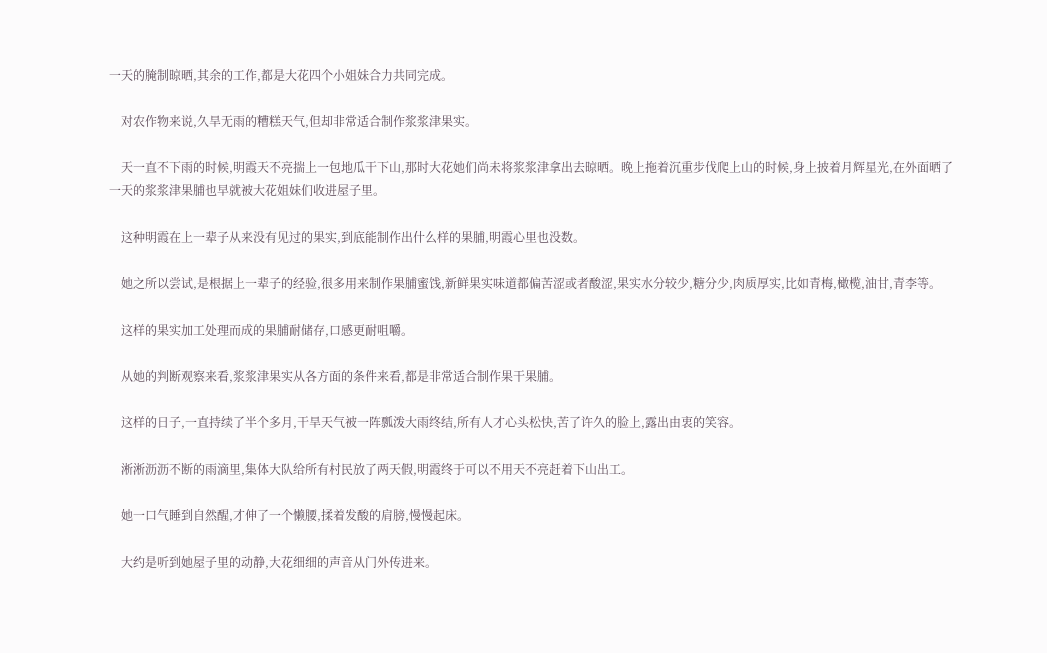一天的腌制晾晒,其余的工作,都是大花四个小姐妹合力共同完成。

    对农作物来说,久旱无雨的糟糕天气,但却非常适合制作浆浆津果实。

    天一直不下雨的时候,明霞天不亮揣上一包地瓜干下山,那时大花她们尚未将浆浆津拿出去晾晒。晚上拖着沉重步伐爬上山的时候,身上披着月辉星光,在外面晒了一天的浆浆津果脯也早就被大花姐妹们收进屋子里。

    这种明霞在上一辈子从来没有见过的果实,到底能制作出什么样的果脯,明霞心里也没数。

    她之所以尝试,是根据上一辈子的经验,很多用来制作果脯蜜饯,新鲜果实味道都偏苦涩或者酸涩,果实水分较少,糖分少,肉质厚实,比如青梅,橄榄,油甘,青李等。

    这样的果实加工处理而成的果脯耐储存,口感更耐咀嚼。

    从她的判断观察来看,浆浆津果实从各方面的条件来看,都是非常适合制作果干果脯。

    这样的日子,一直持续了半个多月,干旱天气被一阵瓢泼大雨终结,所有人才心头松快,苦了许久的脸上,露出由衷的笑容。

    淅淅沥沥不断的雨滴里,集体大队给所有村民放了两天假,明霞终于可以不用天不亮赶着下山出工。

    她一口气睡到自然醒,才伸了一个懒腰,揉着发酸的肩膀,慢慢起床。

    大约是听到她屋子里的动静,大花细细的声音从门外传进来。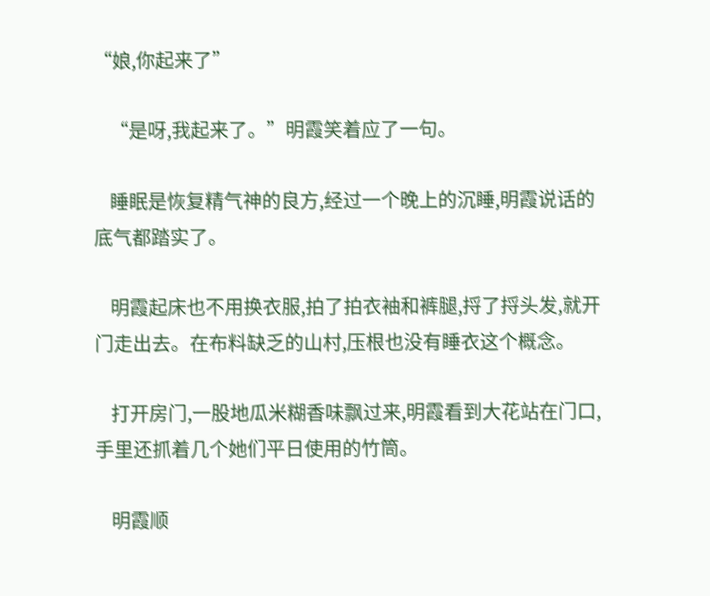“娘,你起来了”

    “是呀,我起来了。”明霞笑着应了一句。

    睡眠是恢复精气神的良方,经过一个晚上的沉睡,明霞说话的底气都踏实了。

    明霞起床也不用换衣服,拍了拍衣袖和裤腿,捋了捋头发,就开门走出去。在布料缺乏的山村,压根也没有睡衣这个概念。

    打开房门,一股地瓜米糊香味飘过来,明霞看到大花站在门口,手里还抓着几个她们平日使用的竹筒。

    明霞顺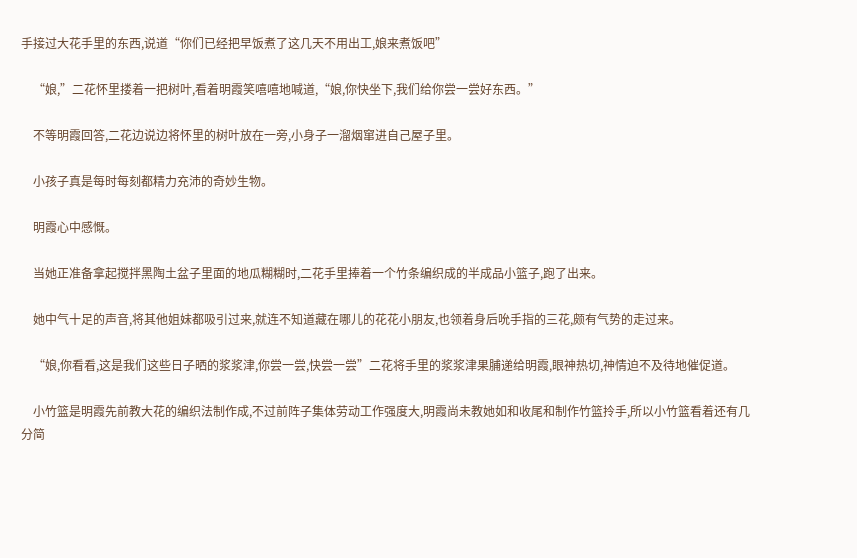手接过大花手里的东西,说道“你们已经把早饭煮了这几天不用出工,娘来煮饭吧”

    “娘,”二花怀里搂着一把树叶,看着明霞笑嘻嘻地喊道,“娘,你快坐下,我们给你尝一尝好东西。”

    不等明霞回答,二花边说边将怀里的树叶放在一旁,小身子一溜烟窜进自己屋子里。

    小孩子真是每时每刻都精力充沛的奇妙生物。

    明霞心中感慨。

    当她正准备拿起搅拌黑陶土盆子里面的地瓜糊糊时,二花手里捧着一个竹条编织成的半成品小篮子,跑了出来。

    她中气十足的声音,将其他姐妹都吸引过来,就连不知道藏在哪儿的花花小朋友,也领着身后吮手指的三花,颇有气势的走过来。

    “娘,你看看,这是我们这些日子晒的浆浆津,你尝一尝,快尝一尝”二花将手里的浆浆津果脯递给明霞,眼神热切,神情迫不及待地催促道。

    小竹篮是明霞先前教大花的编织法制作成,不过前阵子集体劳动工作强度大,明霞尚未教她如和收尾和制作竹篮拎手,所以小竹篮看着还有几分简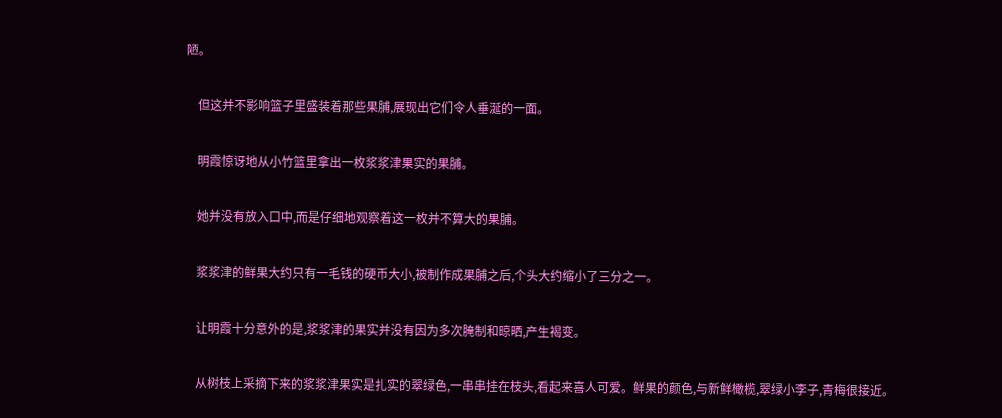陋。

    但这并不影响篮子里盛装着那些果脯,展现出它们令人垂涎的一面。

    明霞惊讶地从小竹篮里拿出一枚浆浆津果实的果脯。

    她并没有放入口中,而是仔细地观察着这一枚并不算大的果脯。

    浆浆津的鲜果大约只有一毛钱的硬币大小,被制作成果脯之后,个头大约缩小了三分之一。

    让明霞十分意外的是,浆浆津的果实并没有因为多次腌制和晾晒,产生褐变。

    从树枝上采摘下来的浆浆津果实是扎实的翠绿色,一串串挂在枝头,看起来喜人可爱。鲜果的颜色,与新鲜橄榄,翠绿小李子,青梅很接近。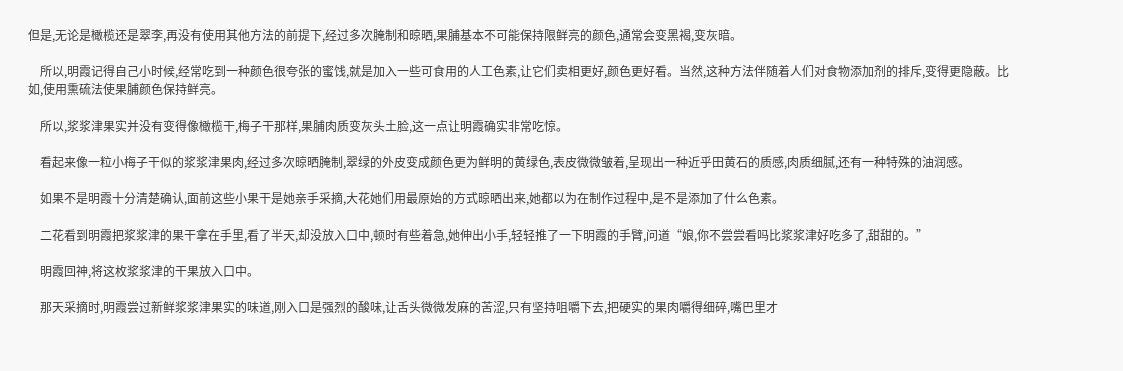但是,无论是橄榄还是翠李,再没有使用其他方法的前提下,经过多次腌制和晾晒,果脯基本不可能保持限鲜亮的颜色,通常会变黑褐,变灰暗。

    所以,明霞记得自己小时候,经常吃到一种颜色很夸张的蜜饯,就是加入一些可食用的人工色素,让它们卖相更好,颜色更好看。当然,这种方法伴随着人们对食物添加剂的排斥,变得更隐蔽。比如,使用熏硫法使果脯颜色保持鲜亮。

    所以,浆浆津果实并没有变得像橄榄干,梅子干那样,果脯肉质变灰头土脸,这一点让明霞确实非常吃惊。

    看起来像一粒小梅子干似的浆浆津果肉,经过多次晾晒腌制,翠绿的外皮变成颜色更为鲜明的黄绿色,表皮微微皱着,呈现出一种近乎田黄石的质感,肉质细腻,还有一种特殊的油润感。

    如果不是明霞十分清楚确认,面前这些小果干是她亲手采摘,大花她们用最原始的方式晾晒出来,她都以为在制作过程中,是不是添加了什么色素。

    二花看到明霞把浆浆津的果干拿在手里,看了半天,却没放入口中,顿时有些着急,她伸出小手,轻轻推了一下明霞的手臂,问道“娘,你不尝尝看吗比浆浆津好吃多了,甜甜的。”

    明霞回神,将这枚浆浆津的干果放入口中。

    那天采摘时,明霞尝过新鲜浆浆津果实的味道,刚入口是强烈的酸味,让舌头微微发麻的苦涩,只有坚持咀嚼下去,把硬实的果肉嚼得细碎,嘴巴里才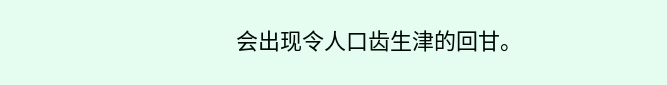会出现令人口齿生津的回甘。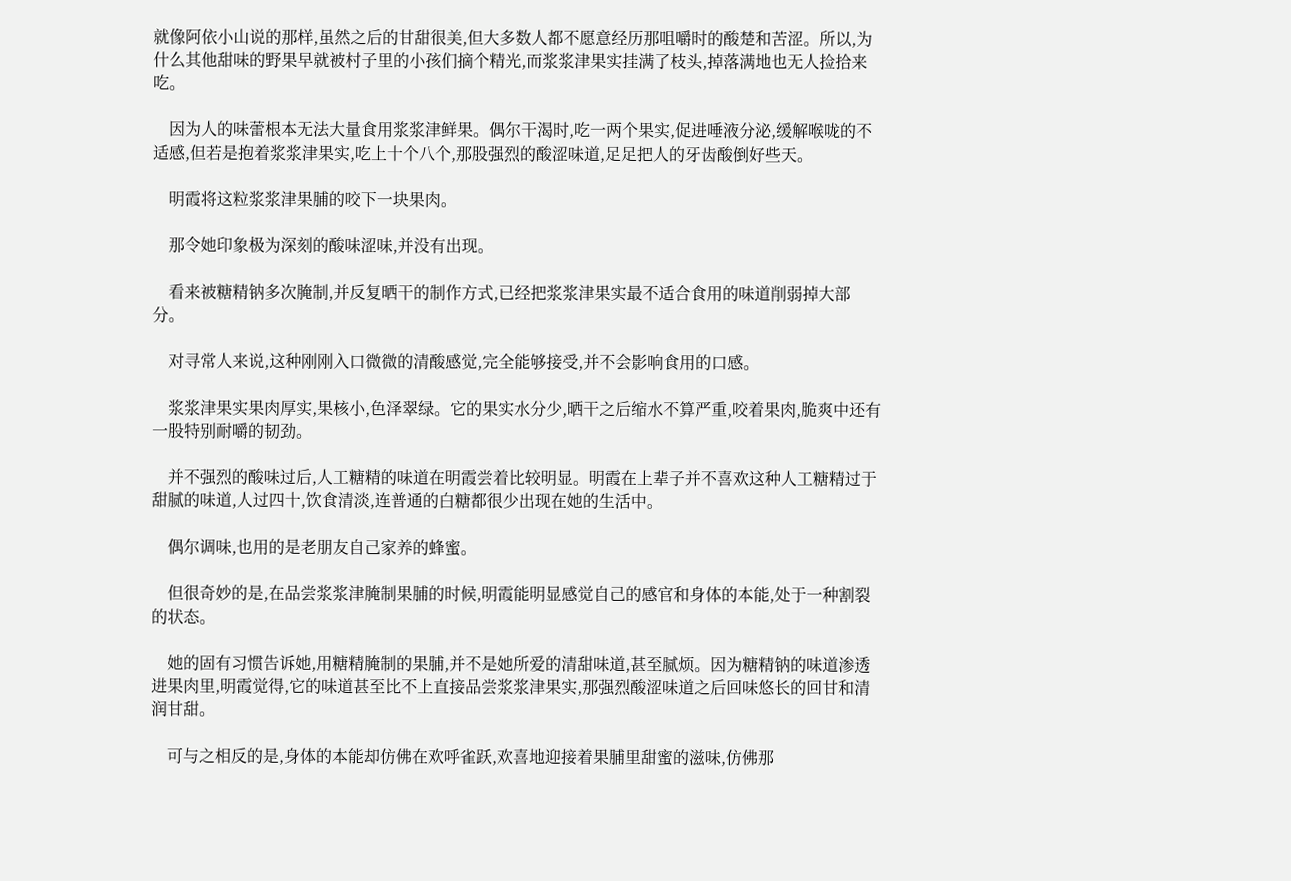就像阿依小山说的那样,虽然之后的甘甜很美,但大多数人都不愿意经历那咀嚼时的酸楚和苦涩。所以,为什么其他甜味的野果早就被村子里的小孩们摘个精光,而浆浆津果实挂满了枝头,掉落满地也无人捡拾来吃。

    因为人的味蕾根本无法大量食用浆浆津鲜果。偶尔干渴时,吃一两个果实,促进唾液分泌,缓解喉咙的不适感,但若是抱着浆浆津果实,吃上十个八个,那股强烈的酸涩味道,足足把人的牙齿酸倒好些天。

    明霞将这粒浆浆津果脯的咬下一块果肉。

    那令她印象极为深刻的酸味涩味,并没有出现。

    看来被糖精钠多次腌制,并反复晒干的制作方式,已经把浆浆津果实最不适合食用的味道削弱掉大部分。

    对寻常人来说,这种刚刚入口微微的清酸感觉,完全能够接受,并不会影响食用的口感。

    浆浆津果实果肉厚实,果核小,色泽翠绿。它的果实水分少,晒干之后缩水不算严重,咬着果肉,脆爽中还有一股特别耐嚼的韧劲。

    并不强烈的酸味过后,人工糖精的味道在明霞尝着比较明显。明霞在上辈子并不喜欢这种人工糖精过于甜腻的味道,人过四十,饮食清淡,连普通的白糖都很少出现在她的生活中。

    偶尔调味,也用的是老朋友自己家养的蜂蜜。

    但很奇妙的是,在品尝浆浆津腌制果脯的时候,明霞能明显感觉自己的感官和身体的本能,处于一种割裂的状态。

    她的固有习惯告诉她,用糖精腌制的果脯,并不是她所爱的清甜味道,甚至腻烦。因为糖精钠的味道渗透进果肉里,明霞觉得,它的味道甚至比不上直接品尝浆浆津果实,那强烈酸涩味道之后回味悠长的回甘和清润甘甜。

    可与之相反的是,身体的本能却仿佛在欢呼雀跃,欢喜地迎接着果脯里甜蜜的滋味,仿佛那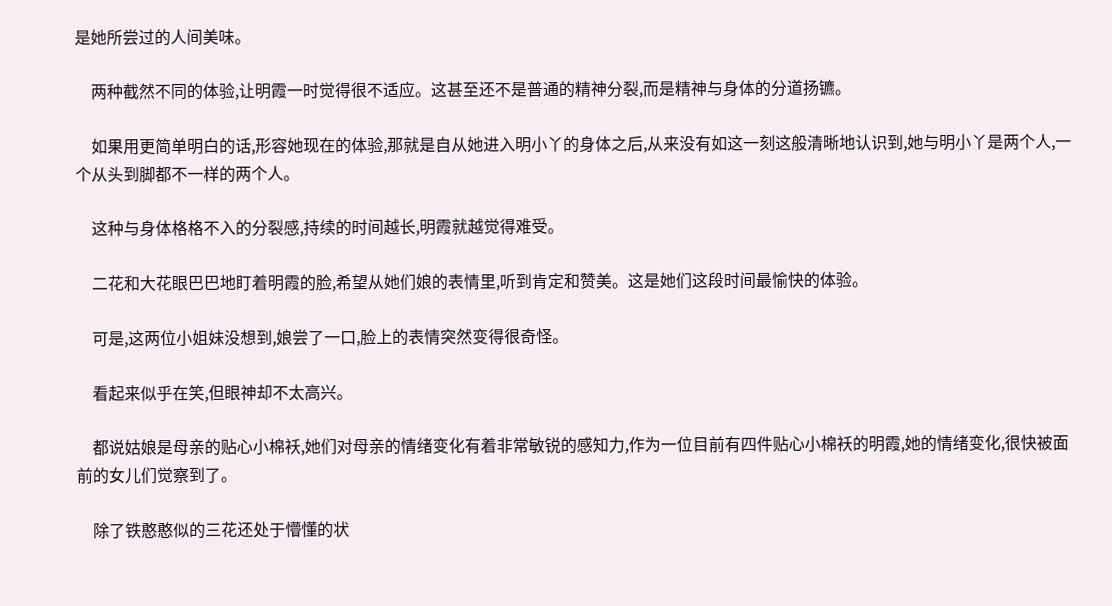是她所尝过的人间美味。

    两种截然不同的体验,让明霞一时觉得很不适应。这甚至还不是普通的精神分裂,而是精神与身体的分道扬镳。

    如果用更简单明白的话,形容她现在的体验,那就是自从她进入明小丫的身体之后,从来没有如这一刻这般清晰地认识到,她与明小丫是两个人,一个从头到脚都不一样的两个人。

    这种与身体格格不入的分裂感,持续的时间越长,明霞就越觉得难受。

    二花和大花眼巴巴地盯着明霞的脸,希望从她们娘的表情里,听到肯定和赞美。这是她们这段时间最愉快的体验。

    可是,这两位小姐妹没想到,娘尝了一口,脸上的表情突然变得很奇怪。

    看起来似乎在笑,但眼神却不太高兴。

    都说姑娘是母亲的贴心小棉袄,她们对母亲的情绪变化有着非常敏锐的感知力,作为一位目前有四件贴心小棉袄的明霞,她的情绪变化,很快被面前的女儿们觉察到了。

    除了铁憨憨似的三花还处于懵懂的状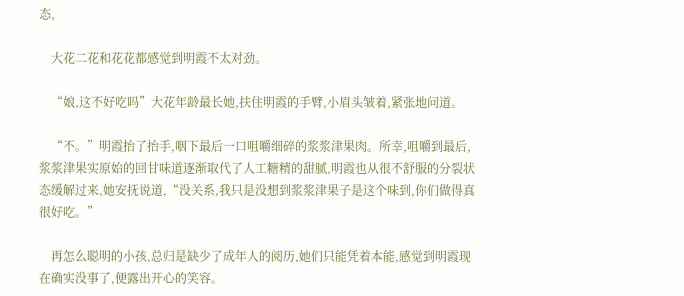态,

    大花二花和花花都感觉到明霞不太对劲。

    “娘,这不好吃吗”大花年龄最长她,扶住明霞的手臂,小眉头皱着,紧张地问道。

    “不。”明霞抬了抬手,咽下最后一口咀嚼细碎的浆浆津果肉。所幸,咀嚼到最后,浆浆津果实原始的回甘味道逐渐取代了人工糖精的甜腻,明霞也从很不舒服的分裂状态缓解过来,她安抚说道,“没关系,我只是没想到浆浆津果子是这个味到,你们做得真很好吃。”

    再怎么聪明的小孩,总归是缺少了成年人的阅历,她们只能凭着本能,感觉到明霞现在确实没事了,便露出开心的笑容。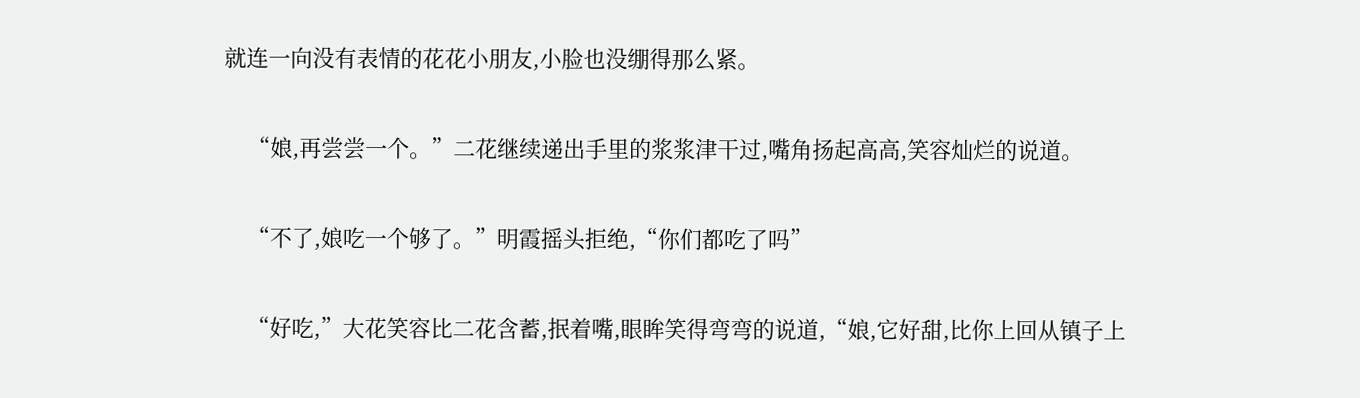就连一向没有表情的花花小朋友,小脸也没绷得那么紧。

    “娘,再尝尝一个。”二花继续递出手里的浆浆津干过,嘴角扬起高高,笑容灿烂的说道。

    “不了,娘吃一个够了。”明霞摇头拒绝,“你们都吃了吗”

    “好吃,”大花笑容比二花含蓄,抿着嘴,眼眸笑得弯弯的说道,“娘,它好甜,比你上回从镇子上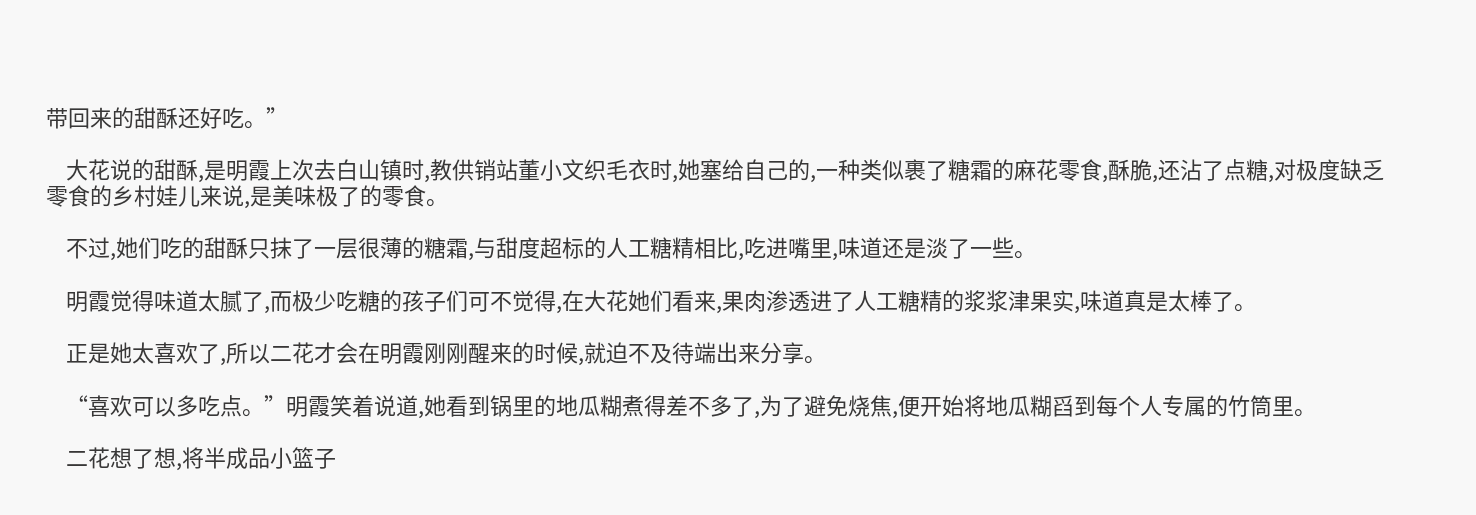带回来的甜酥还好吃。”

    大花说的甜酥,是明霞上次去白山镇时,教供销站董小文织毛衣时,她塞给自己的,一种类似裹了糖霜的麻花零食,酥脆,还沾了点糖,对极度缺乏零食的乡村娃儿来说,是美味极了的零食。

    不过,她们吃的甜酥只抹了一层很薄的糖霜,与甜度超标的人工糖精相比,吃进嘴里,味道还是淡了一些。

    明霞觉得味道太腻了,而极少吃糖的孩子们可不觉得,在大花她们看来,果肉渗透进了人工糖精的浆浆津果实,味道真是太棒了。

    正是她太喜欢了,所以二花才会在明霞刚刚醒来的时候,就迫不及待端出来分享。

    “喜欢可以多吃点。”明霞笑着说道,她看到锅里的地瓜糊煮得差不多了,为了避免烧焦,便开始将地瓜糊舀到每个人专属的竹筒里。

    二花想了想,将半成品小篮子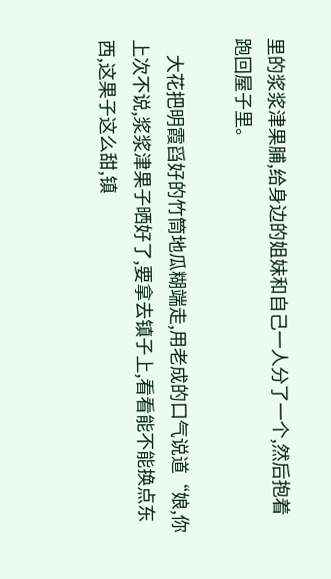里的浆浆津果脯,给身边的姐妹和自己一人分了一个,然后抱着跑回屋子里。

    大花把明霞舀好的竹筒地瓜糊端走,用老成的口气说道“娘,你上次不说,浆浆津果子晒好了,要拿去镇子上,看看能不能换点东西,这果子这么甜,镇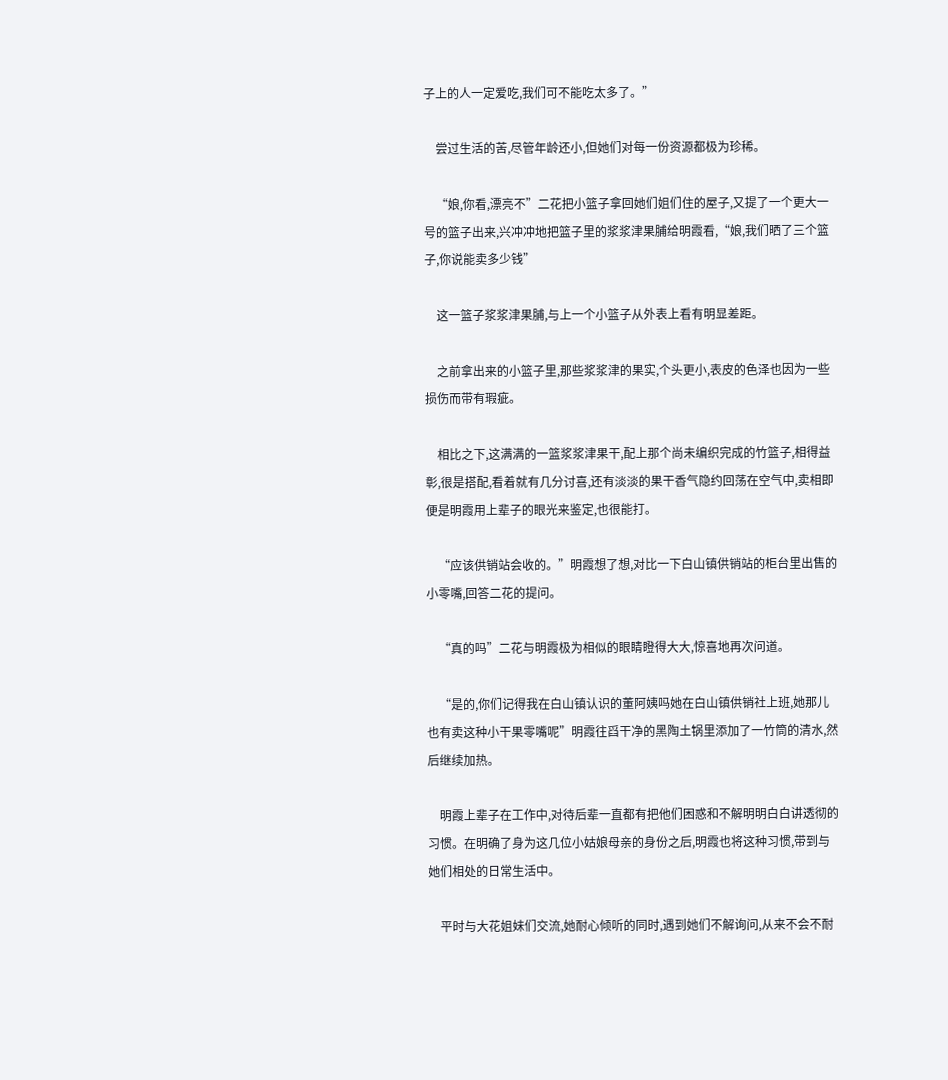子上的人一定爱吃,我们可不能吃太多了。”

    尝过生活的苦,尽管年龄还小,但她们对每一份资源都极为珍稀。

    “娘,你看,漂亮不”二花把小篮子拿回她们姐们住的屋子,又提了一个更大一号的篮子出来,兴冲冲地把篮子里的浆浆津果脯给明霞看,“娘,我们晒了三个篮子,你说能卖多少钱”

    这一篮子浆浆津果脯,与上一个小篮子从外表上看有明显差距。

    之前拿出来的小篮子里,那些浆浆津的果实,个头更小,表皮的色泽也因为一些损伤而带有瑕疵。

    相比之下,这满满的一篮浆浆津果干,配上那个尚未编织完成的竹篮子,相得益彰,很是搭配,看着就有几分讨喜,还有淡淡的果干香气隐约回荡在空气中,卖相即便是明霞用上辈子的眼光来鉴定,也很能打。

    “应该供销站会收的。”明霞想了想,对比一下白山镇供销站的柜台里出售的小零嘴,回答二花的提问。

    “真的吗”二花与明霞极为相似的眼睛瞪得大大,惊喜地再次问道。

    “是的,你们记得我在白山镇认识的董阿姨吗她在白山镇供销社上班,她那儿也有卖这种小干果零嘴呢”明霞往舀干净的黑陶土锅里添加了一竹筒的清水,然后继续加热。

    明霞上辈子在工作中,对待后辈一直都有把他们困惑和不解明明白白讲透彻的习惯。在明确了身为这几位小姑娘母亲的身份之后,明霞也将这种习惯,带到与她们相处的日常生活中。

    平时与大花姐妹们交流,她耐心倾听的同时,遇到她们不解询问,从来不会不耐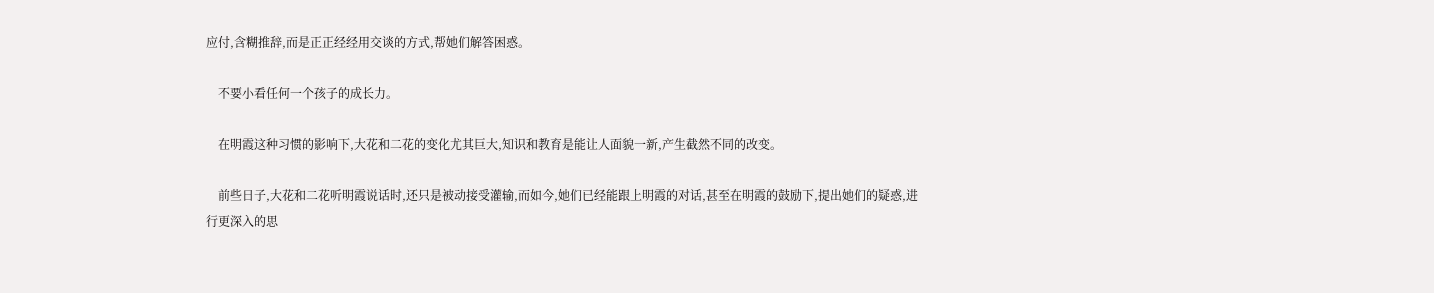应付,含糊推辞,而是正正经经用交谈的方式,帮她们解答困惑。

    不要小看任何一个孩子的成长力。

    在明霞这种习惯的影响下,大花和二花的变化尤其巨大,知识和教育是能让人面貌一新,产生截然不同的改变。

    前些日子,大花和二花听明霞说话时,还只是被动接受灌输,而如今,她们已经能跟上明霞的对话,甚至在明霞的鼓励下,提出她们的疑惑,进行更深入的思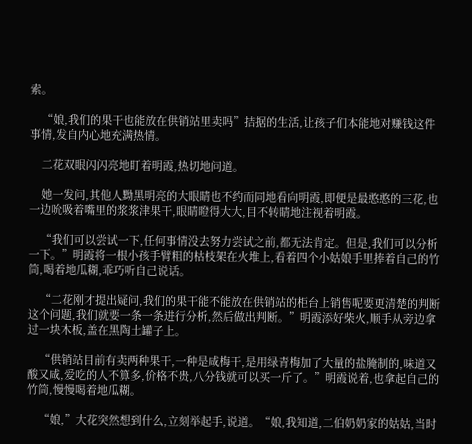索。

    “娘,我们的果干也能放在供销站里卖吗”拮据的生活,让孩子们本能地对赚钱这件事情,发自内心地充满热情。

    二花双眼闪闪亮地盯着明霞,热切地问道。

    她一发问,其他人黝黑明亮的大眼睛也不约而同地看向明霞,即便是最憨憨的三花,也一边吮吸着嘴里的浆浆津果干,眼睛瞪得大大,目不转睛地注视着明霞。

    “我们可以尝试一下,任何事情没去努力尝试之前,都无法肯定。但是,我们可以分析一下。”明霞将一根小孩手臂粗的枯枝架在火堆上,看着四个小姑娘手里捧着自己的竹筒,喝着地瓜糊,乖巧听自己说话。

    “二花刚才提出疑问,我们的果干能不能放在供销站的柜台上销售呢要更清楚的判断这个问题,我们就要一条一条进行分析,然后做出判断。”明霞添好柴火,顺手从旁边拿过一块木板,盖在黑陶土罐子上。

    “供销站目前有卖两种果干,一种是咸梅干,是用绿青梅加了大量的盐腌制的,味道又酸又咸,爱吃的人不算多,价格不贵,八分钱就可以买一斤了。”明霞说着,也拿起自己的竹筒,慢慢喝着地瓜糊。

    “娘,”大花突然想到什么,立刻举起手,说道。“娘,我知道,二伯奶奶家的姑姑,当时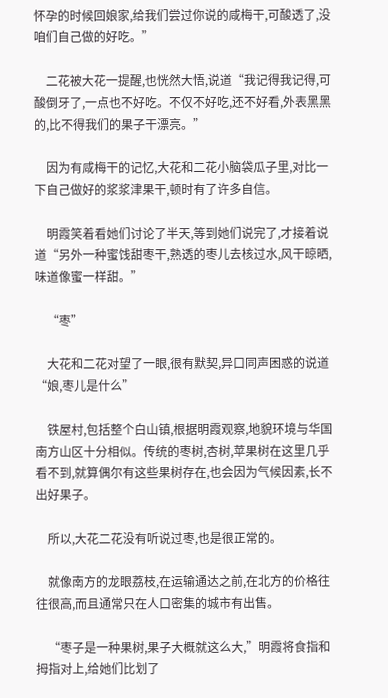怀孕的时候回娘家,给我们尝过你说的咸梅干,可酸透了,没咱们自己做的好吃。”

    二花被大花一提醒,也恍然大悟,说道“我记得我记得,可酸倒牙了,一点也不好吃。不仅不好吃,还不好看,外表黑黑的,比不得我们的果子干漂亮。”

    因为有咸梅干的记忆,大花和二花小脑袋瓜子里,对比一下自己做好的浆浆津果干,顿时有了许多自信。

    明霞笑着看她们讨论了半天,等到她们说完了,才接着说道“另外一种蜜饯甜枣干,熟透的枣儿去核过水,风干晾晒,味道像蜜一样甜。”

    “枣”

    大花和二花对望了一眼,很有默契,异口同声困惑的说道“娘,枣儿是什么”

    铁屋村,包括整个白山镇,根据明霞观察,地貌环境与华国南方山区十分相似。传统的枣树,杏树,苹果树在这里几乎看不到,就算偶尔有这些果树存在,也会因为气候因素,长不出好果子。

    所以,大花二花没有听说过枣,也是很正常的。

    就像南方的龙眼荔枝,在运输通达之前,在北方的价格往往很高,而且通常只在人口密集的城市有出售。

    “枣子是一种果树,果子大概就这么大,”明霞将食指和拇指对上,给她们比划了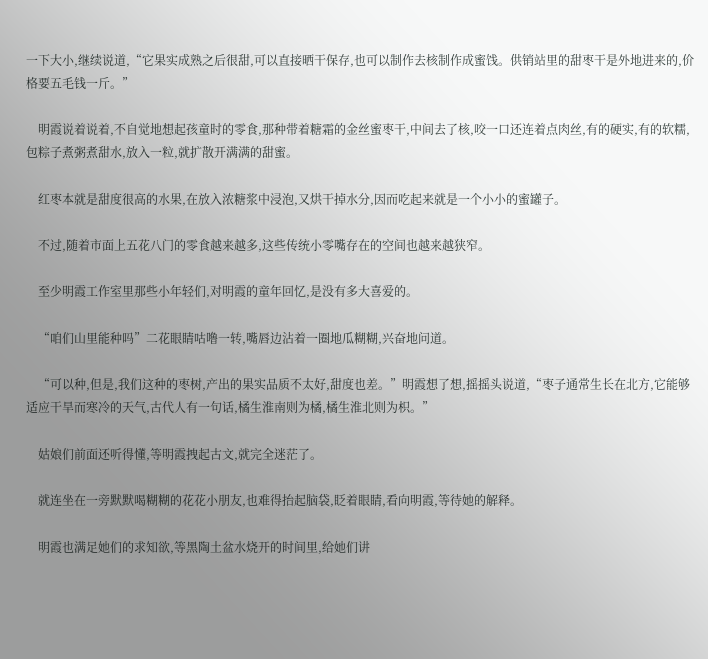一下大小,继续说道,“它果实成熟之后很甜,可以直接晒干保存,也可以制作去核制作成蜜饯。供销站里的甜枣干是外地进来的,价格要五毛钱一斤。”

    明霞说着说着,不自觉地想起孩童时的零食,那种带着糖霜的金丝蜜枣干,中间去了核,咬一口还连着点肉丝,有的硬实,有的软糯,包粽子煮粥煮甜水,放入一粒,就扩散开满满的甜蜜。

    红枣本就是甜度很高的水果,在放入浓糖浆中浸泡,又烘干掉水分,因而吃起来就是一个小小的蜜罐子。

    不过,随着市面上五花八门的零食越来越多,这些传统小零嘴存在的空间也越来越狭窄。

    至少明霞工作室里那些小年轻们,对明霞的童年回忆,是没有多大喜爱的。

    “咱们山里能种吗”二花眼睛咕噜一转,嘴唇边沾着一圈地瓜糊糊,兴奋地问道。

    “可以种,但是,我们这种的枣树,产出的果实品质不太好,甜度也差。”明霞想了想,摇摇头说道,“枣子通常生长在北方,它能够适应干旱而寒冷的天气,古代人有一句话,橘生淮南则为橘,橘生淮北则为枳。”

    姑娘们前面还听得懂,等明霞拽起古文,就完全迷茫了。

    就连坐在一旁默默喝糊糊的花花小朋友,也难得抬起脑袋,眨着眼睛,看向明霞,等待她的解释。

    明霞也满足她们的求知欲,等黑陶土盆水烧开的时间里,给她们讲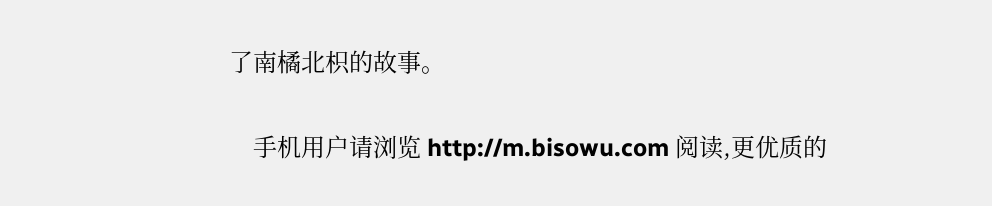了南橘北枳的故事。

    手机用户请浏览 http://m.bisowu.com 阅读,更优质的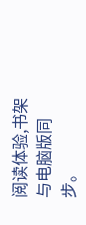阅读体验,书架与电脑版同步。